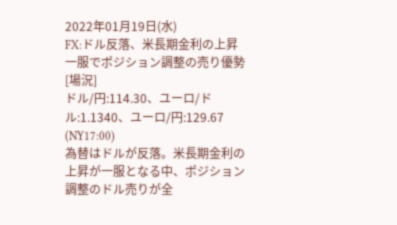2022年01月19日(水)
FX:ドル反落、米長期金利の上昇一服でポジション調整の売り優勢
[場況]
ドル/円:114.30、ユーロ/ドル:1.1340、ユーロ/円:129.67 (NY17:00)
為替はドルが反落。米長期金利の上昇が一服となる中、ポジション調整のドル売りが全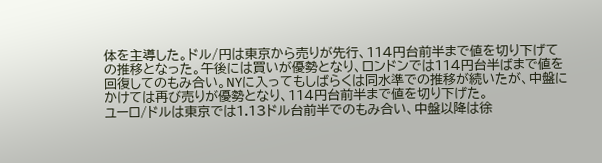体を主導した。ドル/円は東京から売りが先行、114円台前半まで値を切り下げての推移となった。午後には買いが優勢となり、ロンドンでは114円台半ばまで値を回復してのもみ合い。NYに入ってもしばらくは同水準での推移が続いたが、中盤にかけては再び売りが優勢となり、114円台前半まで値を切り下げた。
ユーロ/ドルは東京では1.13ドル台前半でのもみ合い、中盤以降は徐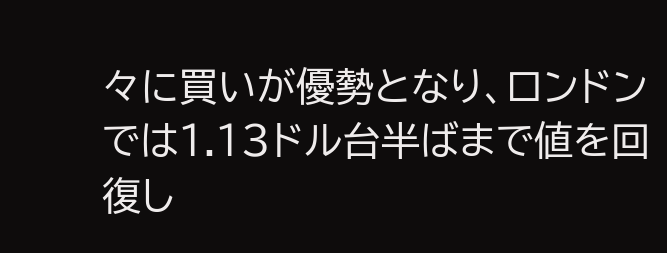々に買いが優勢となり、ロンドンでは1.13ドル台半ばまで値を回復し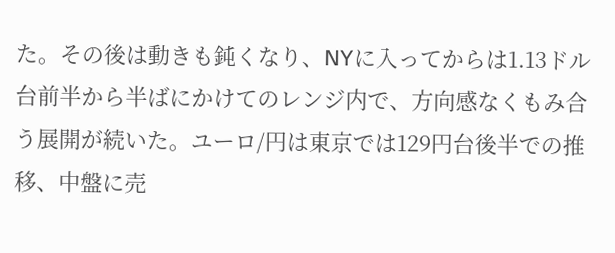た。その後は動きも鈍くなり、NYに入ってからは1.13ドル台前半から半ばにかけてのレンジ内で、方向感なくもみ合う展開が続いた。ユーロ/円は東京では129円台後半での推移、中盤に売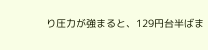り圧力が強まると、129円台半ばま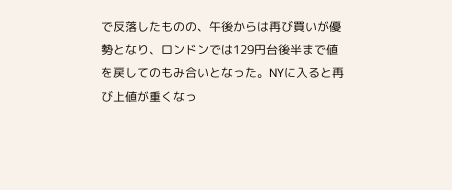で反落したものの、午後からは再び買いが優勢となり、ロンドンでは129円台後半まで値を戻してのもみ合いとなった。NYに入ると再び上値が重くなっ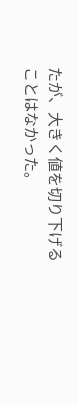たが、大きく値を切り下げることはなかった。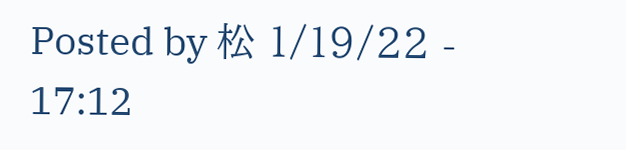Posted by 松 1/19/22 - 17:12